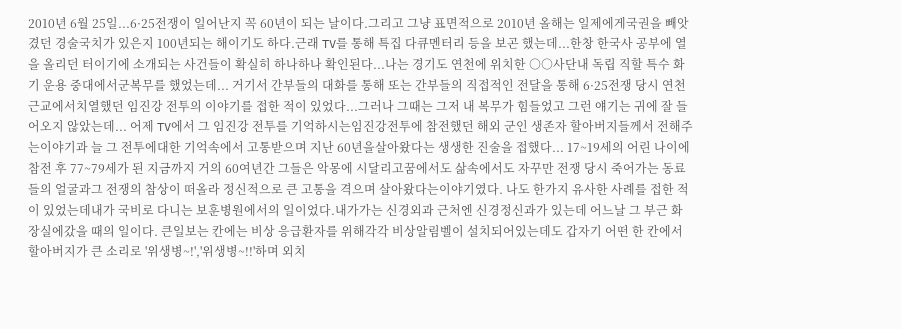2010년 6월 25일...6·25전쟁이 일어난지 꼭 60년이 되는 날이다.그리고 그냥 표면적으로 2010년 올해는 일제에게국권을 빼앗겼던 경술국치가 있은지 100년되는 해이기도 하다.근래 TV를 통해 특집 다큐멘터리 등을 보곤 했는데...한창 한국사 공부에 열을 올리던 터이기에 소개되는 사건들이 확실히 하나하나 확인된다...나는 경기도 연천에 위치한 ○○사단내 독립 직할 특수 화기 운용 중대에서군복무를 했었는데... 거기서 간부들의 대화를 통해 또는 간부들의 직접적인 전달을 통해 6·25전쟁 당시 연천 근교에서치열했던 임진강 전투의 이야기를 접한 적이 있었다...그러나 그때는 그저 내 복무가 힘들었고 그런 얘기는 귀에 잘 들어오지 않았는데... 어제 TV에서 그 임진강 전투를 기억하시는임진강전투에 참전했던 해외 군인 생존자 할아버지들께서 전해주는이야기과 늘 그 전투에대한 기억속에서 고통받으며 지난 60년을살아왔다는 생생한 진술을 접했다... 17~19세의 어린 나이에 참전 후 77~79세가 된 지금까지 거의 60여년간 그들은 악몽에 시달리고꿈에서도 삶속에서도 자꾸만 전쟁 당시 죽어가는 동료들의 얼굴과그 전쟁의 참상이 떠올라 정신적으로 큰 고통을 격으며 살아왔다는이야기였다. 나도 한가지 유사한 사례를 접한 적이 있었는데내가 국비로 다니는 보훈병원에서의 일이었다.내가가는 신경외과 근처엔 신경정신과가 있는데 어느날 그 부근 화장실에갔을 때의 일이다. 큰일보는 칸에는 비상 응급환자를 위해각각 비상알림벨이 설치되어있는데도 갑자기 어떤 한 칸에서 할아버지가 큰 소리로 '위생병~!','위생병~!!'하며 외치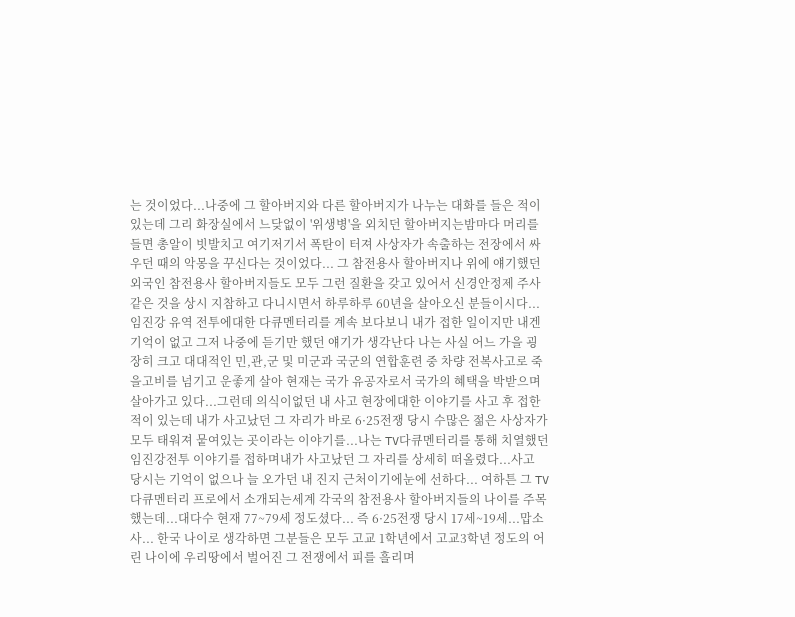는 것이었다...나중에 그 할아버지와 다른 할아버지가 나누는 대화를 들은 적이 있는데 그리 화장실에서 느닺없이 '위생병'을 외치던 할아버지는밤마다 머리를 들면 총알이 빗발치고 여기저기서 폭탄이 터져 사상자가 속출하는 전장에서 싸우던 때의 악몽을 꾸신다는 것이었다... 그 참전용사 할아버지나 위에 얘기했던 외국인 참전용사 할아버지들도 모두 그런 질환을 갖고 있어서 신경안정제 주사 같은 것을 상시 지참하고 다니시면서 하루하루 60년을 살아오신 분들이시다...임진강 유역 전투에대한 다큐멘터리를 계속 보다보니 내가 접한 일이지만 내겐 기억이 없고 그저 나중에 듣기만 했던 얘기가 생각난다 나는 사실 어느 가을 굉장히 크고 대대적인 민,관,군 및 미군과 국군의 연합훈련 중 차량 전복사고로 죽을고비를 넘기고 운좋게 살아 현재는 국가 유공자로서 국가의 혜택을 박받으며 살아가고 있다...그런데 의식이없던 내 사고 현장에대한 이야기를 사고 후 접한 적이 있는데 내가 사고났던 그 자리가 바로 6·25전쟁 당시 수많은 젊은 사상자가 모두 태워져 뭍여있는 곳이라는 이야기를...나는 TV다큐멘터리를 통해 치열했던 임진강전투 이야기를 접하며내가 사고났던 그 자리를 상세히 떠올렸다...사고 당시는 기억이 없으나 늘 오가던 내 진지 근처이기에눈에 선하다... 여하튼 그 TV 다큐멘터리 프로에서 소개되는세계 각국의 참전용사 할아버지들의 나이를 주목했는데...대다수 현재 77~79세 정도셨다... 즉 6·25전쟁 당시 17세~19세...맙소사... 한국 나이로 생각하면 그분들은 모두 고교 1학년에서 고교3학년 정도의 어린 나이에 우리땅에서 벌어진 그 전쟁에서 피를 흘리며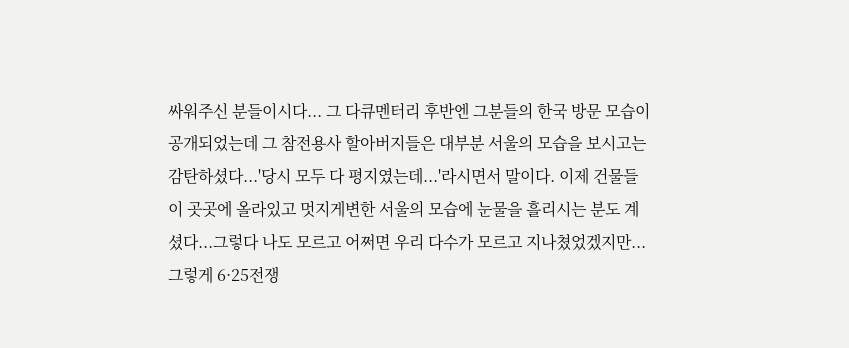싸워주신 분들이시다... 그 다큐멘터리 후반엔 그분들의 한국 방문 모습이 공개되었는데 그 참전용사 할아버지들은 대부분 서울의 모습을 보시고는 감탄하셨다...'당시 모두 다 평지였는데...'라시면서 말이다. 이제 건물들이 곳곳에 올라있고 멋지게변한 서울의 모습에 눈물을 흘리시는 분도 계셨다...그렇다 나도 모르고 어쩌면 우리 다수가 모르고 지나쳤었겠지만...그렇게 6·25전쟁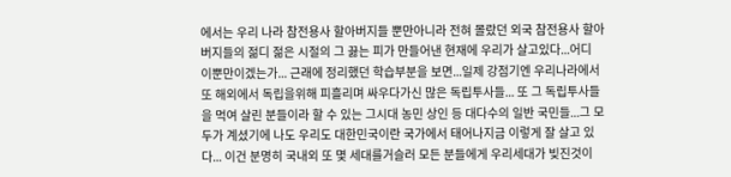에서는 우리 나라 참전용사 할아버지들 뿐만아니라 전혀 몰랐던 외국 참전용사 할아버지들의 젊디 젊은 시절의 그 끓는 피가 만들어낸 현재에 우리가 살고있다...어디 이뿐만이겠는가... 근래에 정리했던 학습부분을 보면...일제 강점기엔 우리나라에서 또 해외에서 독립을위해 피흘리며 싸우다가신 많은 독립투사들... 또 그 독립투사들을 먹여 살린 분들이라 할 수 있는 그시대 농민 상인 등 대다수의 일반 국민들...그 모두가 계셨기에 나도 우리도 대한민국이란 국가에서 태어나지금 이렇게 잘 살고 있다... 이건 분명히 국내외 또 몇 세대를거슬러 모든 분들에게 우리세대가 빚진것이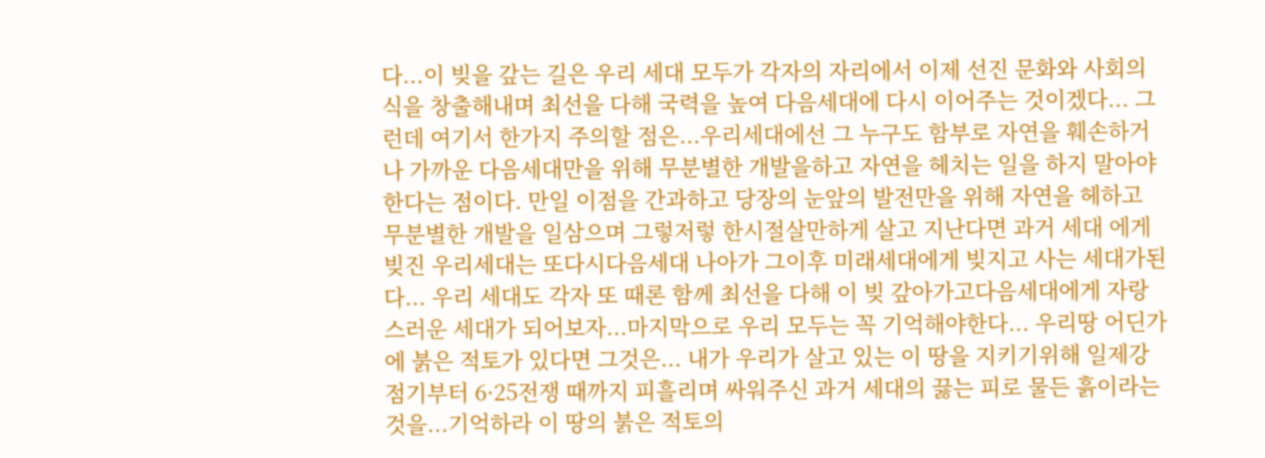다...이 빚을 갚는 길은 우리 세대 모두가 각자의 자리에서 이제 선진 문화와 사회의식을 창출해내며 최선을 다해 국력을 높여 다음세대에 다시 이어주는 것이겠다... 그런데 여기서 한가지 주의할 점은...우리세대에선 그 누구도 함부로 자연을 훼손하거나 가까운 다음세대만을 위해 무분별한 개발을하고 자연을 헤치는 일을 하지 말아야 한다는 점이다. 만일 이점을 간과하고 당장의 눈앞의 발전만을 위해 자연을 헤하고 무분별한 개발을 일삼으며 그렇저렇 한시절살만하게 살고 지난다면 과거 세대 에게 빚진 우리세대는 또다시다음세대 나아가 그이후 미래세대에게 빚지고 사는 세대가된다... 우리 세대도 각자 또 때론 함께 최선을 다해 이 빚 갚아가고다음세대에게 자랑스러운 세대가 되어보자...마지막으로 우리 모두는 꼭 기억해야한다... 우리땅 어딘가에 붉은 적토가 있다면 그것은... 내가 우리가 살고 있는 이 땅을 지키기위해 일제강점기부터 6·25전쟁 때까지 피흘리며 싸워주신 과거 세대의 끓는 피로 물든 흙이라는 것을...기억하라 이 땅의 붉은 적토의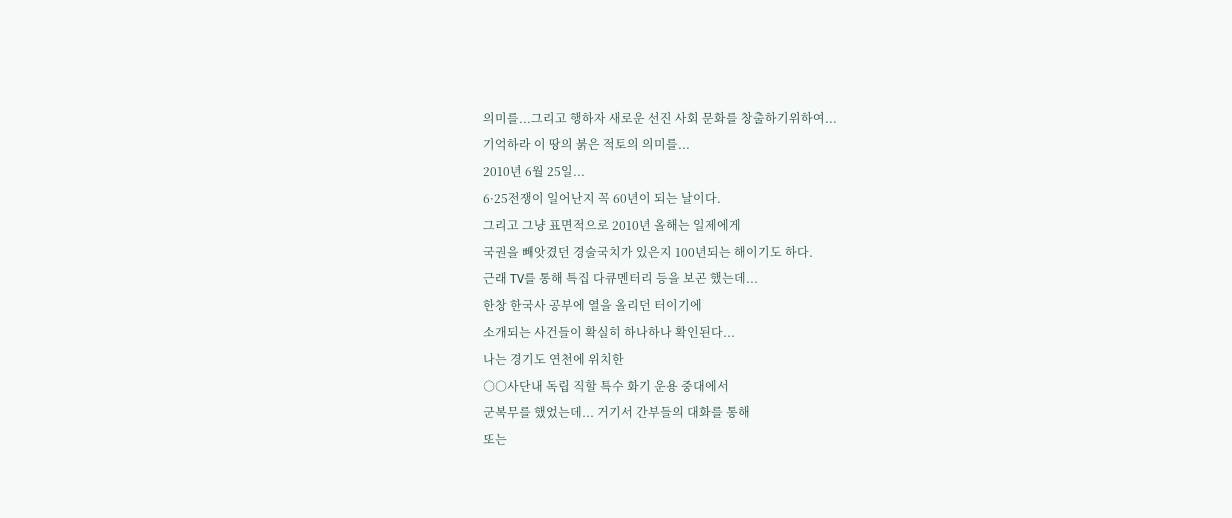의미를...그리고 행하자 새로운 선진 사회 문화를 창출하기위하여...
기억하라 이 땅의 붉은 적토의 의미를...
2010년 6월 25일...
6·25전쟁이 일어난지 꼭 60년이 되는 날이다.
그리고 그냥 표면적으로 2010년 올해는 일제에게
국권을 빼앗겼던 경술국치가 있은지 100년되는 해이기도 하다.
근래 TV를 통해 특집 다큐멘터리 등을 보곤 했는데...
한창 한국사 공부에 열을 올리던 터이기에
소개되는 사건들이 확실히 하나하나 확인된다...
나는 경기도 연천에 위치한
○○사단내 독립 직할 특수 화기 운용 중대에서
군복무를 했었는데... 거기서 간부들의 대화를 통해
또는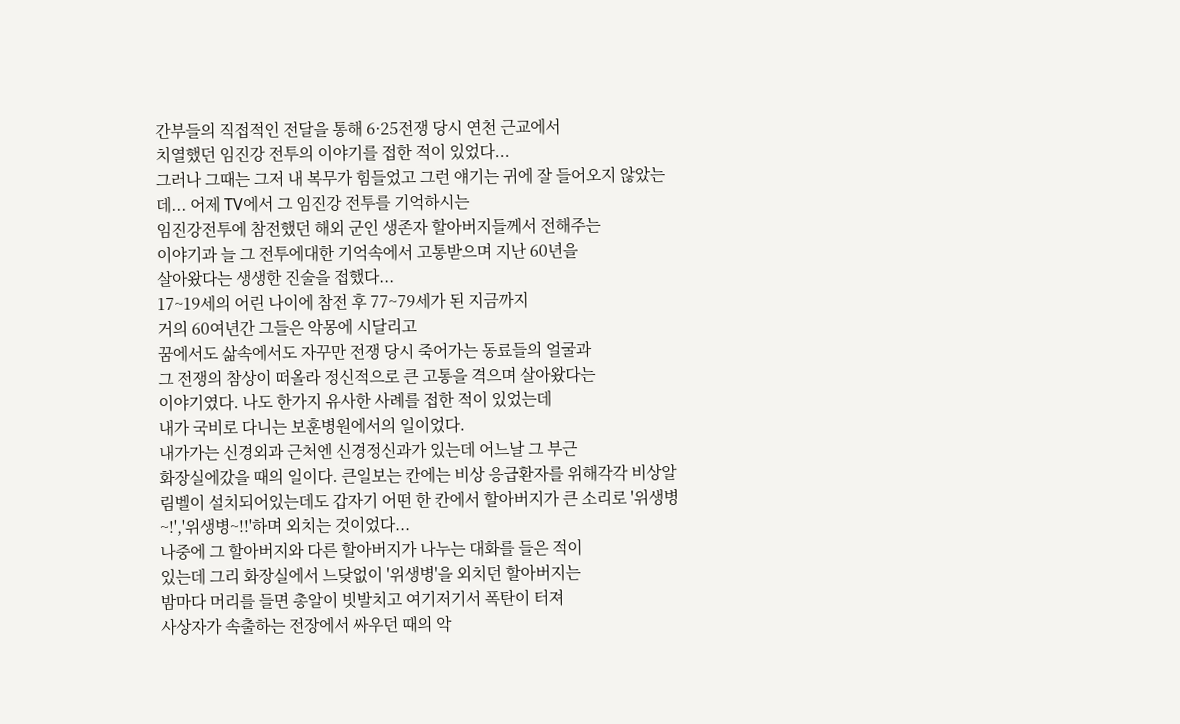간부들의 직접적인 전달을 통해 6·25전쟁 당시 연천 근교에서
치열했던 임진강 전투의 이야기를 접한 적이 있었다...
그러나 그때는 그저 내 복무가 힘들었고 그런 얘기는 귀에 잘 들어오지 않았는데... 어제 TV에서 그 임진강 전투를 기억하시는
임진강전투에 참전했던 해외 군인 생존자 할아버지들께서 전해주는
이야기과 늘 그 전투에대한 기억속에서 고통받으며 지난 60년을
살아왔다는 생생한 진술을 접했다...
17~19세의 어린 나이에 참전 후 77~79세가 된 지금까지
거의 60여년간 그들은 악몽에 시달리고
꿈에서도 삶속에서도 자꾸만 전쟁 당시 죽어가는 동료들의 얼굴과
그 전쟁의 참상이 떠올라 정신적으로 큰 고통을 격으며 살아왔다는
이야기였다. 나도 한가지 유사한 사례를 접한 적이 있었는데
내가 국비로 다니는 보훈병원에서의 일이었다.
내가가는 신경외과 근처엔 신경정신과가 있는데 어느날 그 부근
화장실에갔을 때의 일이다. 큰일보는 칸에는 비상 응급환자를 위해각각 비상알림벨이 설치되어있는데도 갑자기 어떤 한 칸에서 할아버지가 큰 소리로 '위생병~!','위생병~!!'하며 외치는 것이었다...
나중에 그 할아버지와 다른 할아버지가 나누는 대화를 들은 적이
있는데 그리 화장실에서 느닺없이 '위생병'을 외치던 할아버지는
밤마다 머리를 들면 총알이 빗발치고 여기저기서 폭탄이 터져
사상자가 속출하는 전장에서 싸우던 때의 악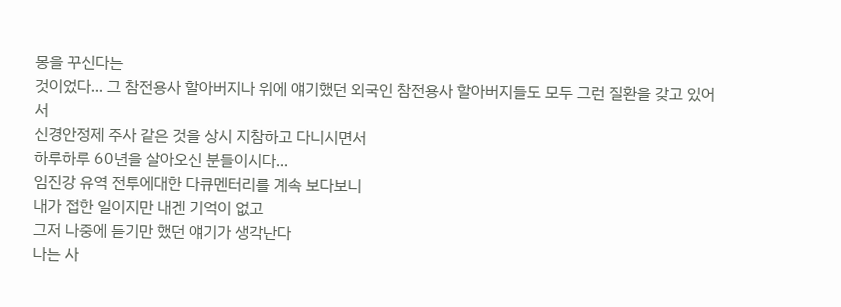몽을 꾸신다는
것이었다... 그 참전용사 할아버지나 위에 얘기했던 외국인 참전용사 할아버지들도 모두 그런 질환을 갖고 있어서
신경안정제 주사 같은 것을 상시 지참하고 다니시면서
하루하루 60년을 살아오신 분들이시다...
임진강 유역 전투에대한 다큐멘터리를 계속 보다보니
내가 접한 일이지만 내겐 기억이 없고
그저 나중에 듣기만 했던 얘기가 생각난다
나는 사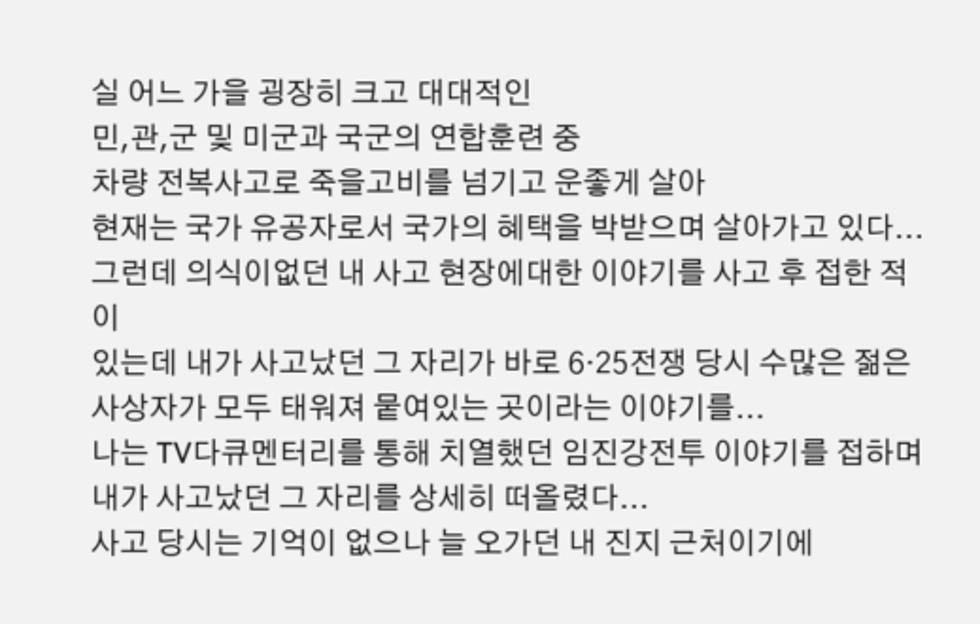실 어느 가을 굉장히 크고 대대적인
민,관,군 및 미군과 국군의 연합훈련 중
차량 전복사고로 죽을고비를 넘기고 운좋게 살아
현재는 국가 유공자로서 국가의 혜택을 박받으며 살아가고 있다...
그런데 의식이없던 내 사고 현장에대한 이야기를 사고 후 접한 적이
있는데 내가 사고났던 그 자리가 바로 6·25전쟁 당시 수많은 젊은
사상자가 모두 태워져 뭍여있는 곳이라는 이야기를...
나는 TV다큐멘터리를 통해 치열했던 임진강전투 이야기를 접하며
내가 사고났던 그 자리를 상세히 떠올렸다...
사고 당시는 기억이 없으나 늘 오가던 내 진지 근처이기에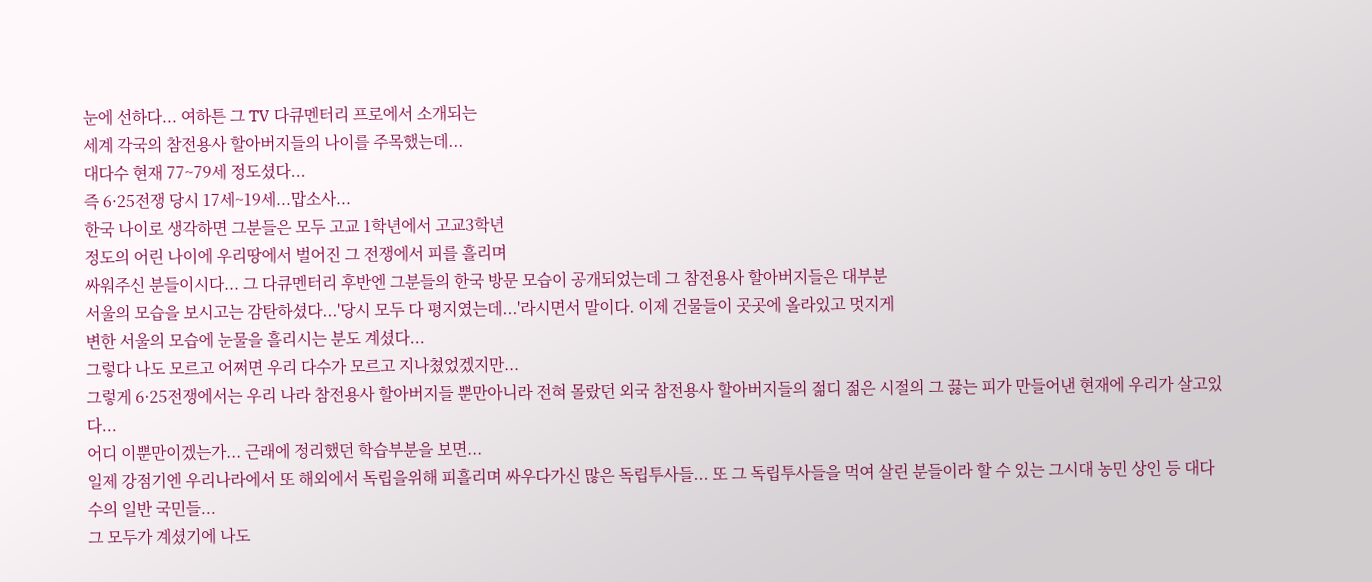눈에 선하다... 여하튼 그 TV 다큐멘터리 프로에서 소개되는
세계 각국의 참전용사 할아버지들의 나이를 주목했는데...
대다수 현재 77~79세 정도셨다...
즉 6·25전쟁 당시 17세~19세...맙소사...
한국 나이로 생각하면 그분들은 모두 고교 1학년에서 고교3학년
정도의 어린 나이에 우리땅에서 벌어진 그 전쟁에서 피를 흘리며
싸워주신 분들이시다... 그 다큐멘터리 후반엔 그분들의 한국 방문 모습이 공개되었는데 그 참전용사 할아버지들은 대부분
서울의 모습을 보시고는 감탄하셨다...'당시 모두 다 평지였는데...'라시면서 말이다. 이제 건물들이 곳곳에 올라있고 멋지게
변한 서울의 모습에 눈물을 흘리시는 분도 계셨다...
그렇다 나도 모르고 어쩌면 우리 다수가 모르고 지나쳤었겠지만...
그렇게 6·25전쟁에서는 우리 나라 참전용사 할아버지들 뿐만아니라 전혀 몰랐던 외국 참전용사 할아버지들의 젊디 젊은 시절의 그 끓는 피가 만들어낸 현재에 우리가 살고있다...
어디 이뿐만이겠는가... 근래에 정리했던 학습부분을 보면...
일제 강점기엔 우리나라에서 또 해외에서 독립을위해 피흘리며 싸우다가신 많은 독립투사들... 또 그 독립투사들을 먹여 살린 분들이라 할 수 있는 그시대 농민 상인 등 대다수의 일반 국민들...
그 모두가 계셨기에 나도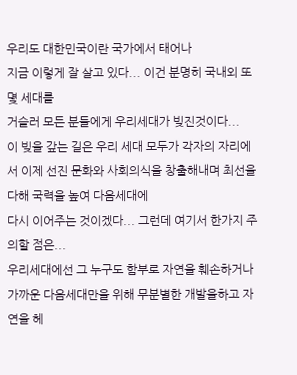우리도 대한민국이란 국가에서 태어나
지금 이렇게 잘 살고 있다... 이건 분명히 국내외 또 몇 세대를
거슬러 모든 분들에게 우리세대가 빚진것이다...
이 빚을 갚는 길은 우리 세대 모두가 각자의 자리에서 이제 선진 문화와 사회의식을 창출해내며 최선을 다해 국력을 높여 다음세대에
다시 이어주는 것이겠다... 그런데 여기서 한가지 주의할 점은...
우리세대에선 그 누구도 함부로 자연을 훼손하거나 가까운 다음세대만을 위해 무분별한 개발을하고 자연을 헤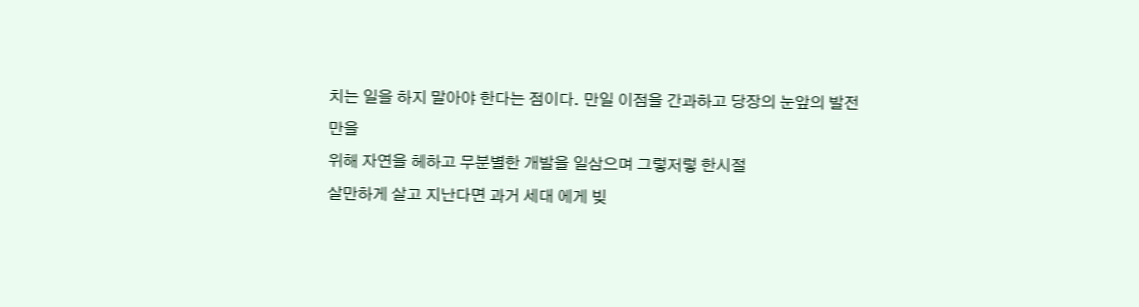치는 일을 하지 말아야 한다는 점이다. 만일 이점을 간과하고 당장의 눈앞의 발전만을
위해 자연을 헤하고 무분별한 개발을 일삼으며 그렇저렇 한시절
살만하게 살고 지난다면 과거 세대 에게 빚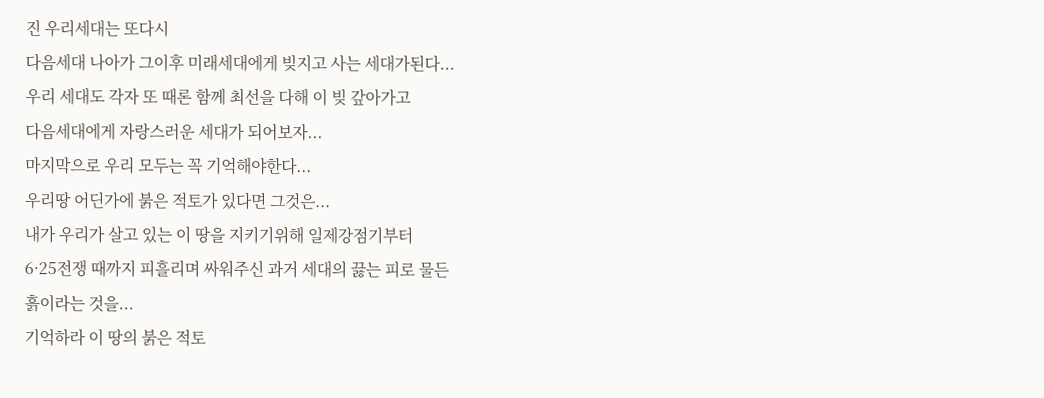진 우리세대는 또다시
다음세대 나아가 그이후 미래세대에게 빚지고 사는 세대가된다...
우리 세대도 각자 또 때론 함께 최선을 다해 이 빚 갚아가고
다음세대에게 자랑스러운 세대가 되어보자...
마지막으로 우리 모두는 꼭 기억해야한다...
우리땅 어딘가에 붉은 적토가 있다면 그것은...
내가 우리가 살고 있는 이 땅을 지키기위해 일제강점기부터
6·25전쟁 때까지 피흘리며 싸워주신 과거 세대의 끓는 피로 물든
흙이라는 것을...
기억하라 이 땅의 붉은 적토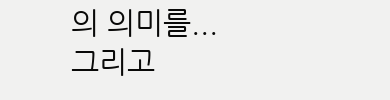의 의미를...
그리고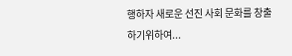행하자 새로운 선진 사회 문화를 창출하기위하여...